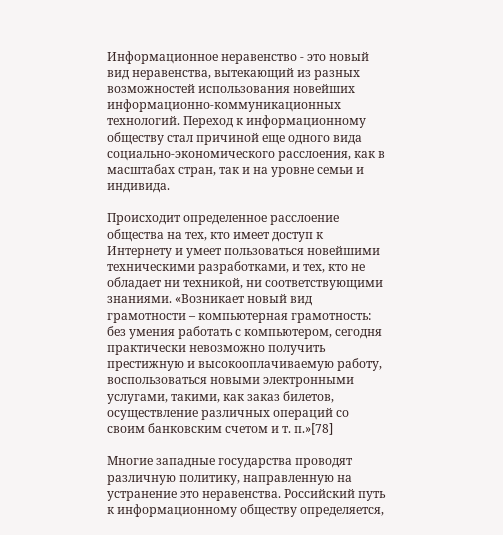Информационное неравенство - это новый вид неравенства, вытекающий из разных возможностей использования новейших информационно-коммуникационных технологий. Переход к информационному обществу стал причиной еще одного вида социально-экономического расслоения, как в масштабах стран, так и на уровне семьи и индивида.

Происходит определенное расслоение общества на тех, кто имеет доступ к Интернету и умеет пользоваться новейшими техническими разработками, и тех, кто не обладает ни техникой, ни соответствующими знаниями. «Возникает новый вид грамотности – компьютерная грамотность: без умения работать с компьютером, сегодня практически невозможно получить престижную и высокооплачиваемую работу, воспользоваться новыми электронными услугами, такими, как заказ билетов, осуществление различных операций со своим банковским счетом и т. п.»[78]

Многие западные государства проводят различную политику, направленную на устранение это неравенства. Российский путь к информационному обществу определяется,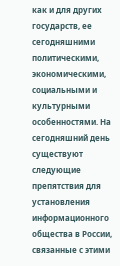как и для других государств, ее сегодняшними политическими, экономическими, социальными и культурными особенностями. На сегодняшний день существуют следующие препятствия для установления информационного общества в России, связанные с этими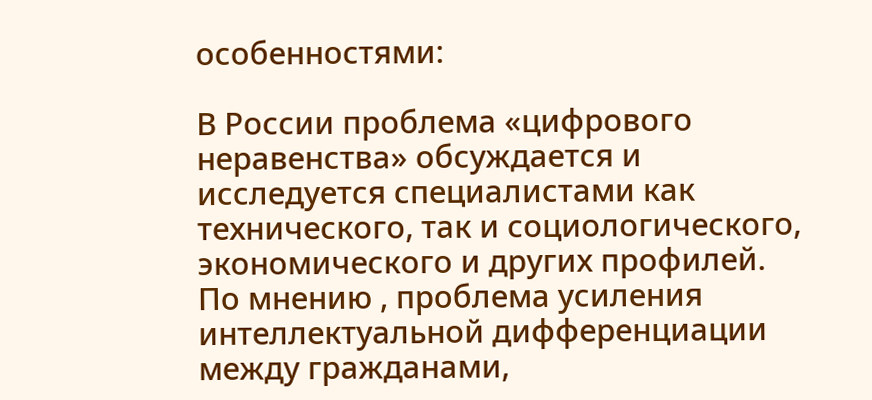особенностями:

В России проблема «цифрового неравенства» обсуждается и исследуется специалистами как технического, так и социологического, экономического и других профилей. По мнению , проблема усиления интеллектуальной дифференциации между гражданами,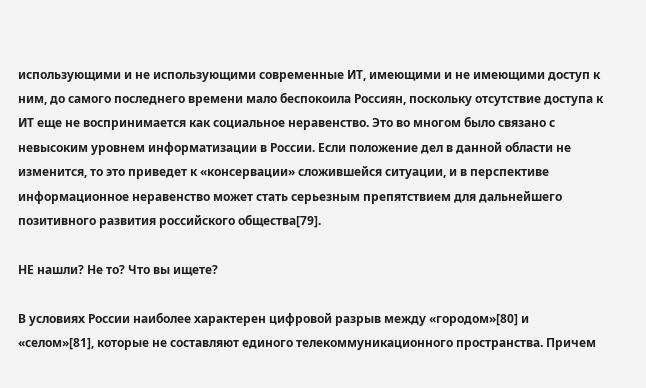использующими и не использующими современные ИТ, имеющими и не имеющими доступ к ним, до самого последнего времени мало беспокоила Россиян, поскольку отсутствие доступа к ИТ еще не воспринимается как социальное неравенство. Это во многом было связано с невысоким уровнем информатизации в России. Если положение дел в данной области не изменится, то это приведет к «консервации» сложившейся ситуации, и в перспективе информационное неравенство может стать серьезным препятствием для дальнейшего позитивного развития российского общества[79].

НЕ нашли? Не то? Что вы ищете?

В условиях России наиболее характерен цифровой разрыв между «городом»[80] и «селом»[81], которые не составляют единого телекоммуникационного пространства. Причем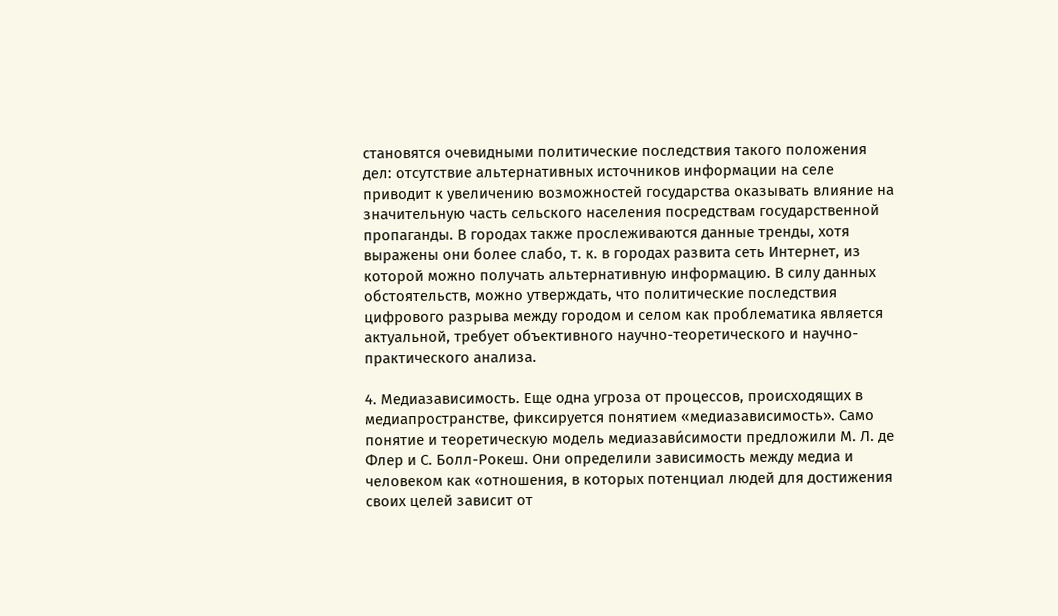становятся очевидными политические последствия такого положения дел: отсутствие альтернативных источников информации на селе приводит к увеличению возможностей государства оказывать влияние на значительную часть сельского населения посредствам государственной пропаганды. В городах также прослеживаются данные тренды, хотя выражены они более слабо, т. к. в городах развита сеть Интернет, из которой можно получать альтернативную информацию. В силу данных обстоятельств, можно утверждать, что политические последствия цифрового разрыва между городом и селом как проблематика является актуальной, требует объективного научно-теоретического и научно-практического анализа.

4. Медиазависимость. Еще одна угроза от процессов, происходящих в медиапространстве, фиксируется понятием «медиазависимость». Само понятие и теоретическую модель медиазави́симости предложили М. Л. де Флер и С. Болл-Рокеш. Они определили зависимость между медиа и человеком как «отношения, в которых потенциал людей для достижения своих целей зависит от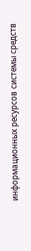информационных ресурсов системы средств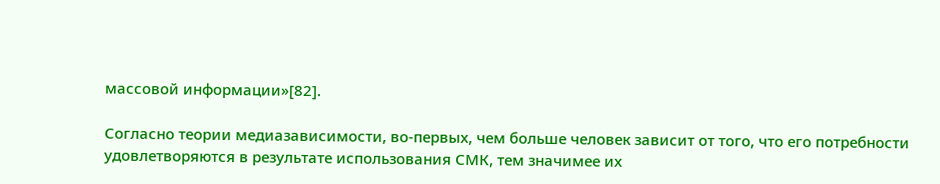массовой информации»[82].

Согласно теории медиазависимости, во-первых, чем больше человек зависит от того, что его потребности удовлетворяются в результате использования СМК, тем значимее их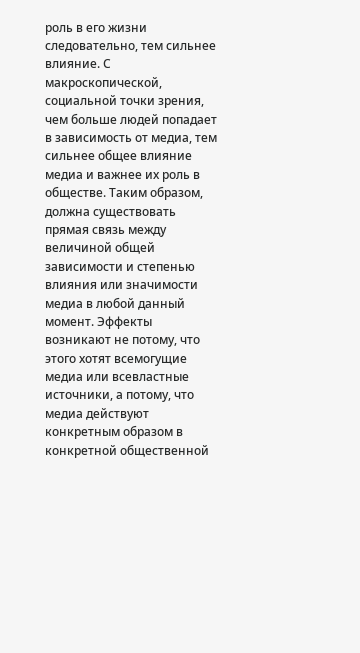роль в его жизни следовательно, тем сильнее влияние. С макроскопической, социальной точки зрения, чем больше людей попадает в зависимость от медиа, тем сильнее общее влияние медиа и важнее их роль в обществе. Таким образом, должна существовать прямая связь между величиной общей зависимости и степенью влияния или значимости медиа в любой данный момент. Эффекты возникают не потому, что этого хотят всемогущие медиа или всевластные источники, а потому, что медиа действуют конкретным образом в конкретной общественной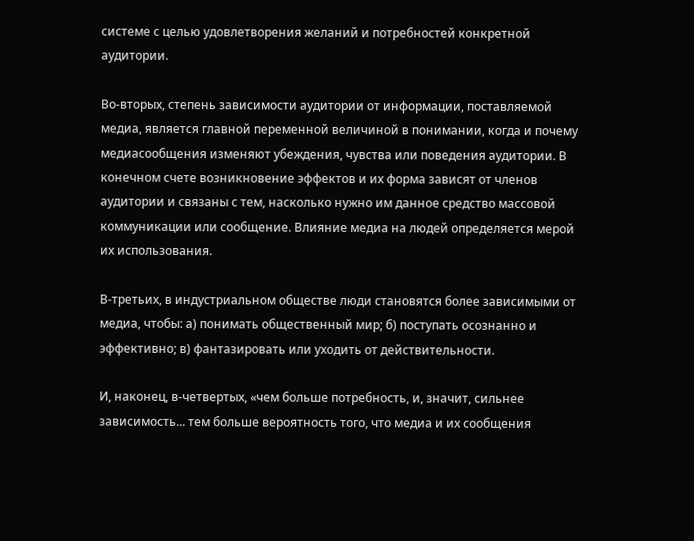системе с целью удовлетворения желаний и потребностей конкретной аудитории.

Во-вторых, степень зависимости аудитории от информации, поставляемой медиа, является главной переменной величиной в понимании, когда и почему медиасообщения изменяют убеждения, чувства или поведения аудитории. В конечном счете возникновение эффектов и их форма зависят от членов аудитории и связаны с тем, насколько нужно им данное средство массовой коммуникации или сообщение. Влияние медиа на людей определяется мерой их использования.

В-третьих, в индустриальном обществе люди становятся более зависимыми от медиа, чтобы: а) понимать общественный мир; б) поступать осознанно и эффективно; в) фантазировать или уходить от действительности.

И, наконец, в-четвертых, «чем больше потребность, и, значит, сильнее зависимость... тем больше вероятность того, что медиа и их сообщения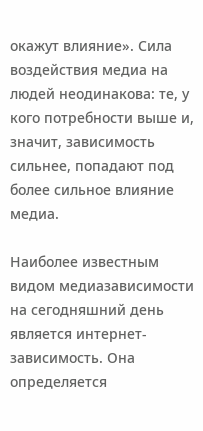окажут влияние». Сила воздействия медиа на людей неодинакова: те, у кого потребности выше и, значит, зависимость сильнее, попадают под более сильное влияние медиа.

Наиболее известным видом медиазависимости на сегодняшний день является интернет-зависимость. Она определяется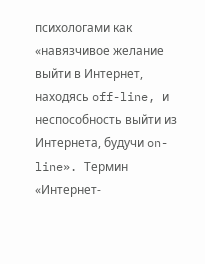психологами как «навязчивое желание выйти в Интернет, находясь off-line, и неспособность выйти из Интернета, будучи on-line». Термин «Интернет-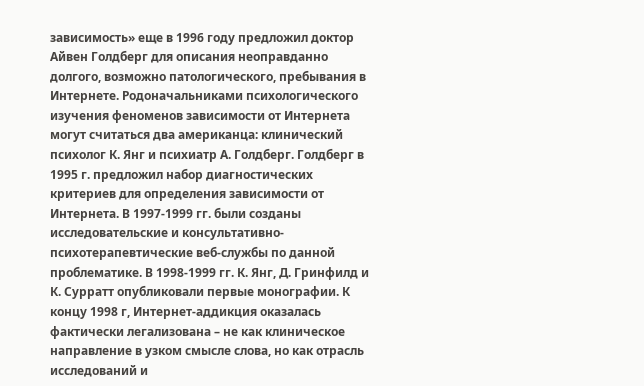зависимость» еще в 1996 году предложил доктор Айвен Голдберг для описания неоправданно долгого, возможно патологического, пребывания в Интернете. Родоначальниками психологического изучения феноменов зависимости от Интернета могут считаться два американца: клинический психолог К. Янг и психиатр А. Голдберг. Голдберг в 1995 г. предложил набор диагностических критериев для определения зависимости от Интернета. В 1997-1999 гг. были созданы исследовательские и консультативно-психотерапевтические веб-службы по данной проблематике. В 1998-1999 гг. К. Янг, Д. Гринфилд и К. Сурратт опубликовали первые монографии. К концу 1998 г, Интернет-аддикция оказалась фактически легализована – не как клиническое направление в узком смысле слова, но как отрасль исследований и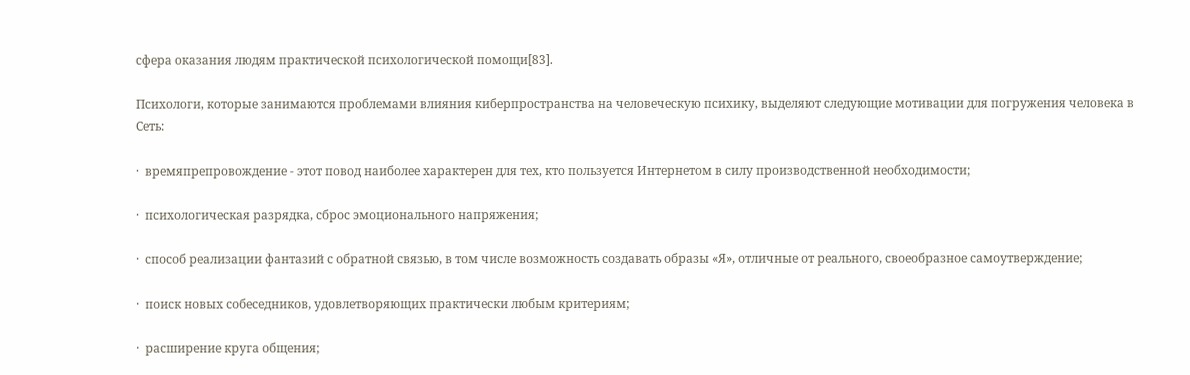сфера оказания людям практической психологической помощи[83].

Психологи, которые занимаются проблемами влияния киберпространства на человеческую психику, выделяют следующие мотивации для погружения человека в Сеть:

·  времяпрепровождение - этот повод наиболее характерен для тех, кто пользуется Интернетом в силу производственной необходимости;

·  психологическая разрядка, сброс эмоционального напряжения;

·  способ реализации фантазий с обратной связью, в том числе возможность создавать образы «Я», отличные от реального, своеобразное самоутверждение;

·  поиск новых собеседников, удовлетворяющих практически любым критериям;

·  расширение круга общения;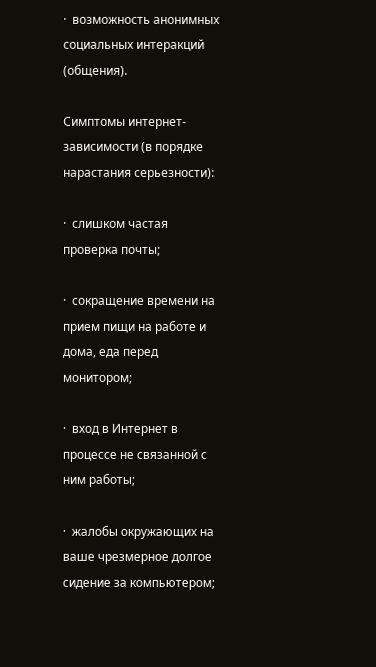·  возможность анонимных социальных интеракций (общения).

Симптомы интернет-зависимости (в порядке нарастания серьезности):

·  слишком частая проверка почты;

·  сокращение времени на прием пищи на работе и дома, еда перед монитором;

·  вход в Интернет в процессе не связанной с ним работы;

·  жалобы окружающих на ваше чрезмерное долгое сидение за компьютером;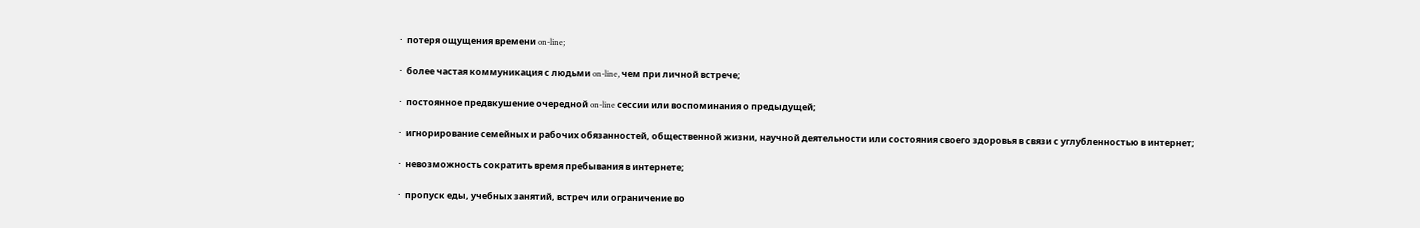·  потеря ощущения времени on-line;

·  более частая коммуникация с людьми on-line, чем при личной встрече;

·  постоянное предвкушение очередной on-line сессии или воспоминания о предыдущей;

·  игнорирование семейных и рабочих обязанностей, общественной жизни, научной деятельности или состояния своего здоровья в связи с углубленностью в интернет;

·  невозможность сократить время пребывания в интернете;

·  пропуск еды, учебных занятий, встреч или ограничение во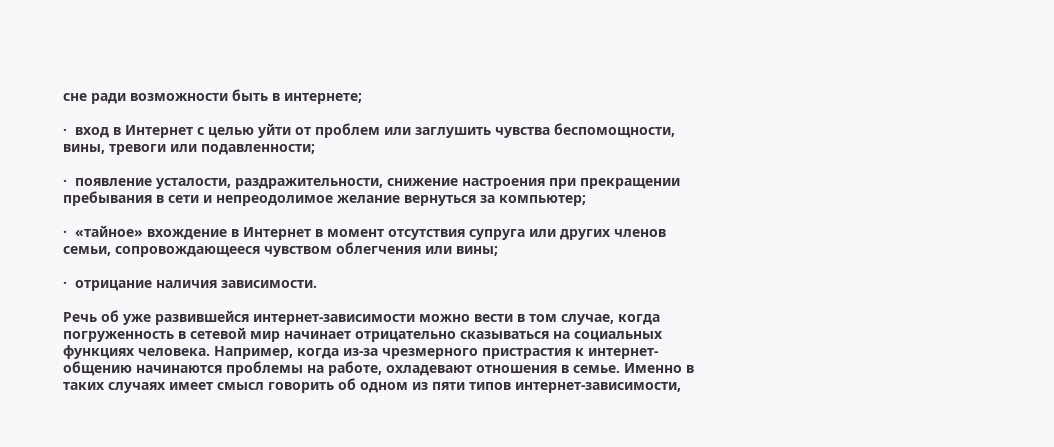сне ради возможности быть в интернете;

·  вход в Интернет с целью уйти от проблем или заглушить чувства беспомощности, вины, тревоги или подавленности;

·  появление усталости, раздражительности, снижение настроения при прекращении пребывания в сети и непреодолимое желание вернуться за компьютер;

·  «тайное» вхождение в Интернет в момент отсутствия супруга или других членов семьи, сопровождающееся чувством облегчения или вины;

·  отрицание наличия зависимости.

Речь об уже развившейся интернет-зависимости можно вести в том случае, когда погруженность в сетевой мир начинает отрицательно сказываться на социальных функциях человека. Например, когда из-за чрезмерного пристрастия к интернет-общению начинаются проблемы на работе, охладевают отношения в семье. Именно в таких случаях имеет смысл говорить об одном из пяти типов интернет-зависимости,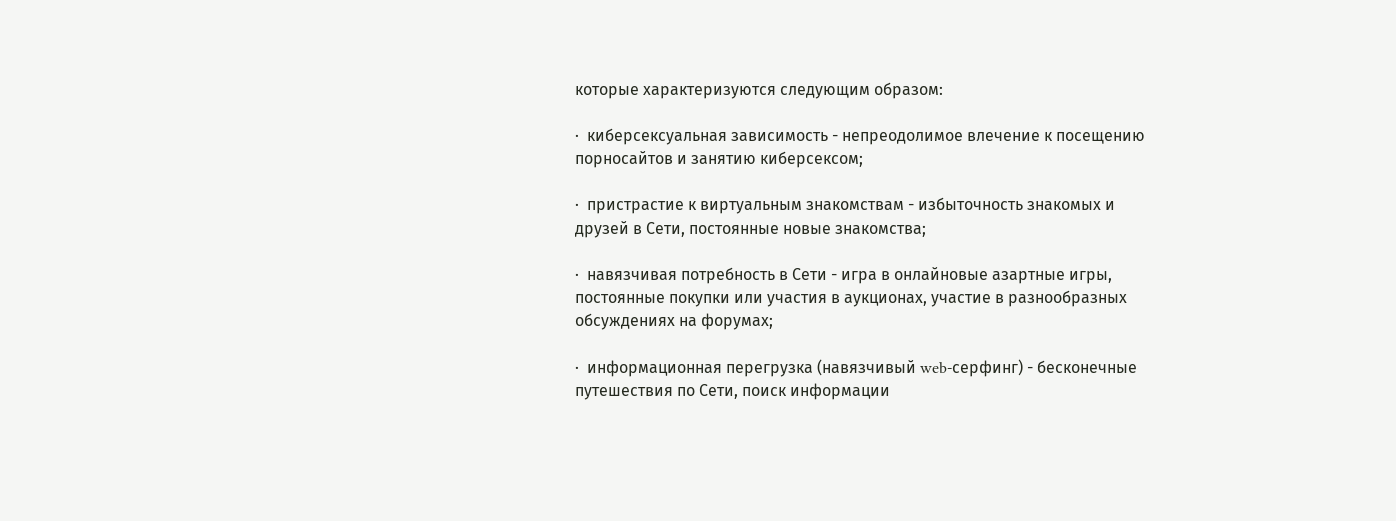которые характеризуются следующим образом:

·  киберсексуальная зависимость - непреодолимое влечение к посещению порносайтов и занятию киберсексом;

·  пристрастие к виртуальным знакомствам - избыточность знакомых и друзей в Сети, постоянные новые знакомства;

·  навязчивая потребность в Сети - игра в онлайновые азартные игры, постоянные покупки или участия в аукционах, участие в разнообразных обсуждениях на форумах;

·  информационная перегрузка (навязчивый web-серфинг) - бесконечные путешествия по Сети, поиск информации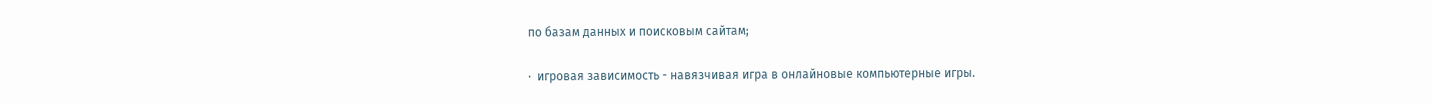по базам данных и поисковым сайтам;

·  игровая зависимость - навязчивая игра в онлайновые компьютерные игры.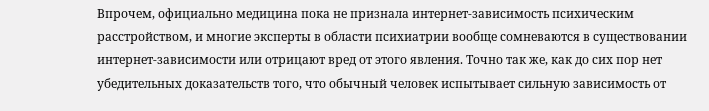Впрочем, официально медицина пока не признала интернет-зависимость психическим расстройством, и многие эксперты в области психиатрии вообще сомневаются в существовании интернет-зависимости или отрицают вред от этого явления. Точно так же, как до сих пор нет убедительных доказательств того, что обычный человек испытывает сильную зависимость от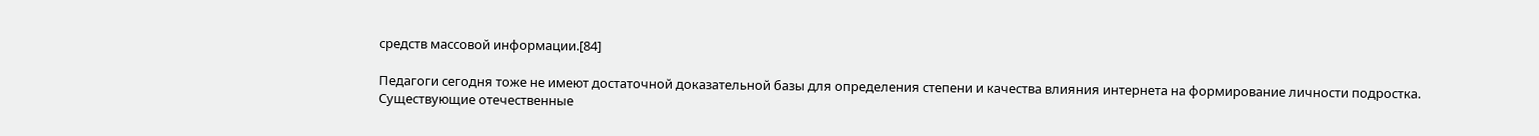средств массовой информации.[84]

Педагоги сегодня тоже не имеют достаточной доказательной базы для определения степени и качества влияния интернета на формирование личности подростка. Существующие отечественные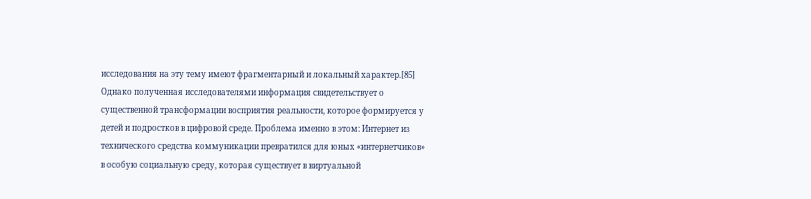исследования на эту тему имеют фрагментарный и локальный характер.[85]
Однако полученная исследователями информация свидетельствует о существенной трансформации восприятия реальности, которое формируется у детей и подростков в цифровой среде. Проблема именно в этом: Интернет из технического средства коммуникации превратился для юных «интернетчиков» в особую социальную среду, которая существует в виртуальной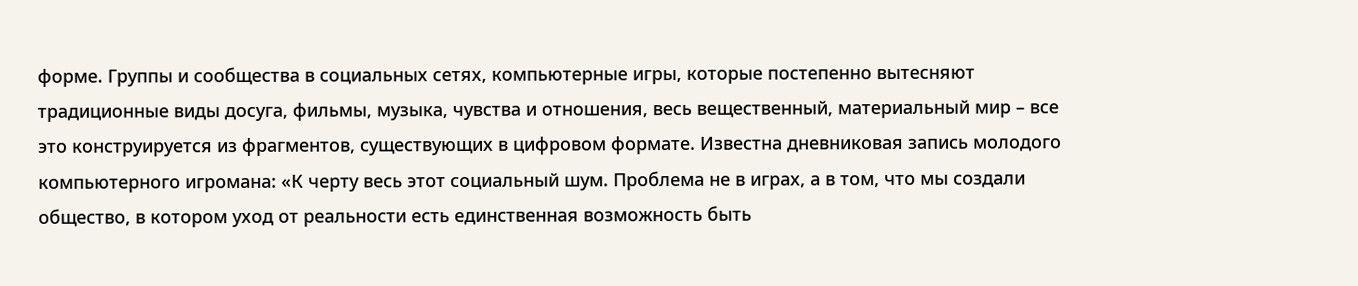форме. Группы и сообщества в социальных сетях, компьютерные игры, которые постепенно вытесняют традиционные виды досуга, фильмы, музыка, чувства и отношения, весь вещественный, материальный мир – все это конструируется из фрагментов, существующих в цифровом формате. Известна дневниковая запись молодого компьютерного игромана: «К черту весь этот социальный шум. Проблема не в играх, а в том, что мы создали общество, в котором уход от реальности есть единственная возможность быть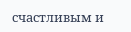счастливым и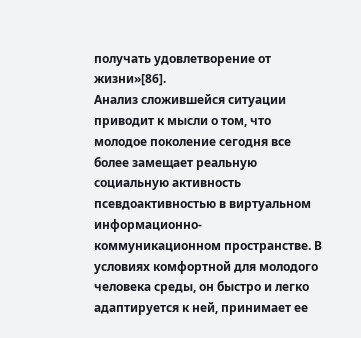получать удовлетворение от жизни»[86].
Анализ сложившейся ситуации приводит к мысли о том, что молодое поколение сегодня все более замещает реальную социальную активность псевдоактивностью в виртуальном информационно-коммуникационном пространстве. В условиях комфортной для молодого человека среды, он быстро и легко адаптируется к ней, принимает ее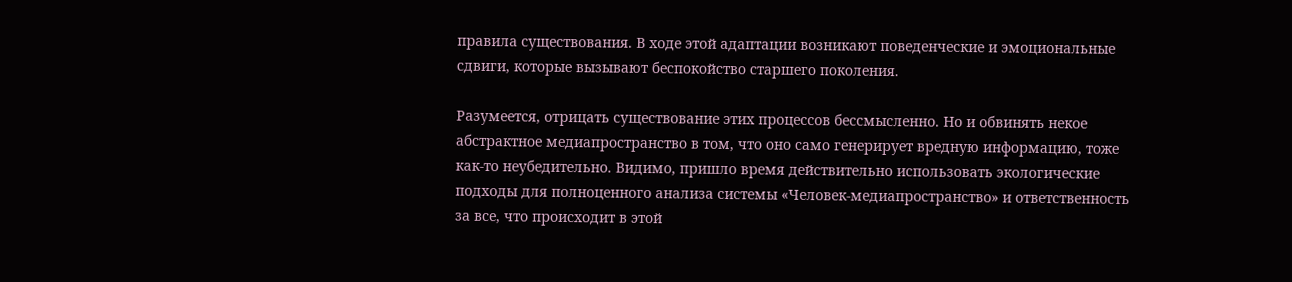правила существования. В ходе этой адаптации возникают поведенческие и эмоциональные сдвиги, которые вызывают беспокойство старшего поколения.

Разумеется, отрицать существование этих процессов бессмысленно. Но и обвинять некое абстрактное медиапространство в том, что оно само генерирует вредную информацию, тоже как-то неубедительно. Видимо, пришло время действительно использовать экологические подходы для полноценного анализа системы «Человек-медиапространство» и ответственность за все, что происходит в этой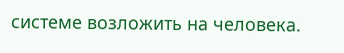системе возложить на человека.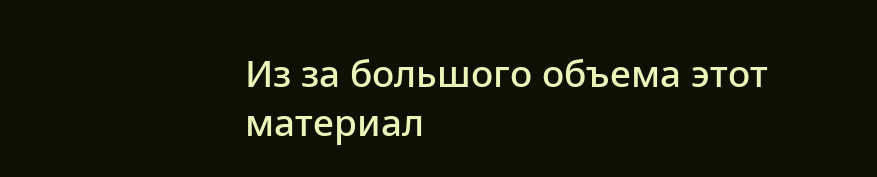Из за большого объема этот материал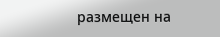размещен на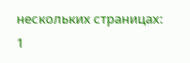нескольких страницах:
1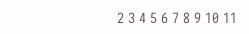2 3 4 5 6 7 8 9 10 11